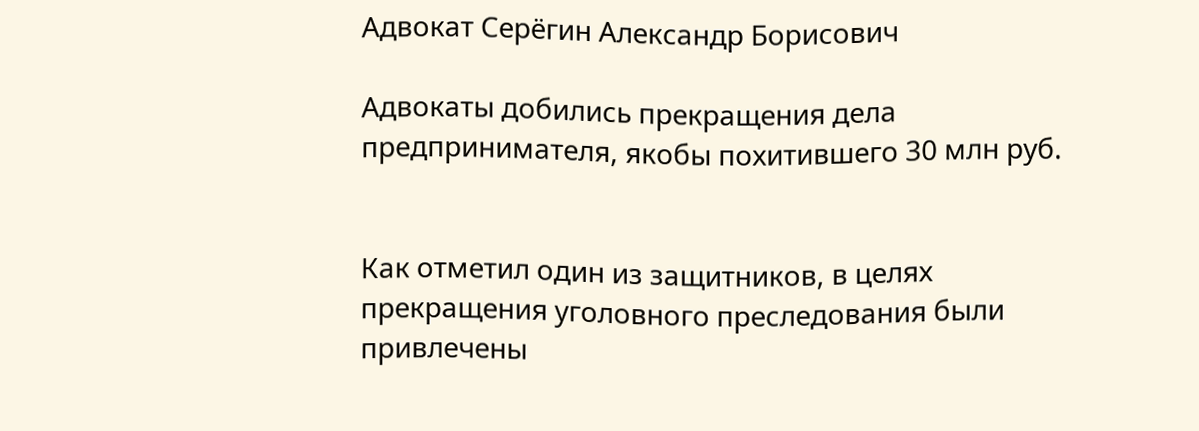Адвокат Серёгин Александр Борисович

Адвокаты добились прекращения дела предпринимателя, якобы похитившего 30 млн руб.


Как отметил один из защитников, в целях прекращения уголовного преследования были привлечены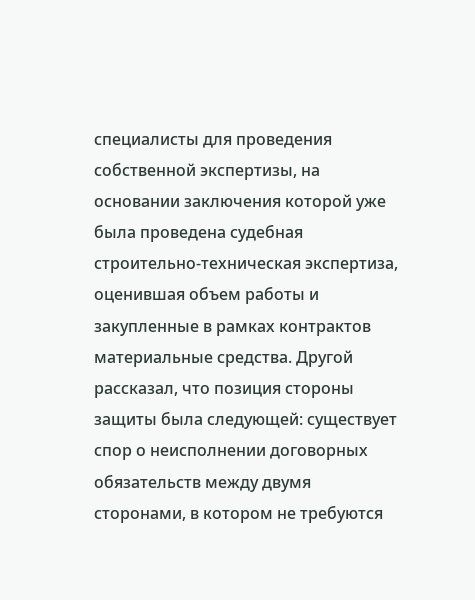специалисты для проведения собственной экспертизы, на основании заключения которой уже была проведена судебная строительно-техническая экспертиза, оценившая объем работы и закупленные в рамках контрактов материальные средства. Другой рассказал, что позиция стороны защиты была следующей: существует спор о неисполнении договорных обязательств между двумя сторонами, в котором не требуются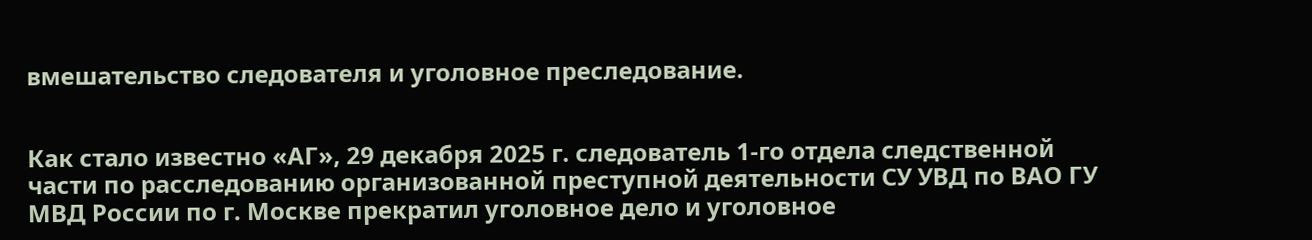вмешательство следователя и уголовное преследование.


Как стало известно «АГ», 29 декабря 2025 г. следователь 1-го отдела следственной части по расследованию организованной преступной деятельности СУ УВД по ВАО ГУ МВД России по г. Москве прекратил уголовное дело и уголовное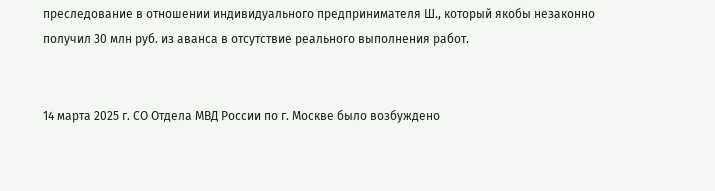преследование в отношении индивидуального предпринимателя Ш., который якобы незаконно получил 30 млн руб. из аванса в отсутствие реального выполнения работ.


14 марта 2025 г. СО Отдела МВД России по г. Москве было возбуждено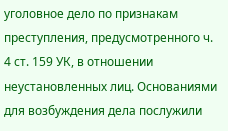уголовное дело по признакам преступления, предусмотренного ч. 4 ст. 159 УК, в отношении неустановленных лиц. Основаниями для возбуждения дела послужили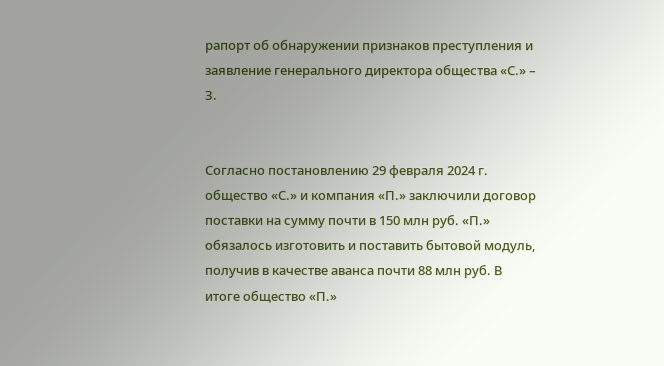рапорт об обнаружении признаков преступления и заявление генерального директора общества «С.» – З.


Согласно постановлению 29 февраля 2024 г. общество «С.» и компания «П.» заключили договор поставки на сумму почти в 150 млн руб. «П.» обязалось изготовить и поставить бытовой модуль, получив в качестве аванса почти 88 млн руб. В итоге общество «П.»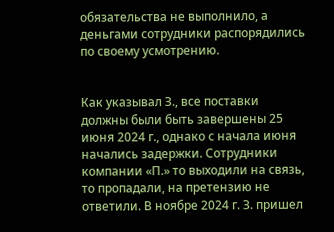обязательства не выполнило, а деньгами сотрудники распорядились по своему усмотрению.


Как указывал З., все поставки должны были быть завершены 25 июня 2024 г., однако с начала июня начались задержки. Сотрудники компании «П.» то выходили на связь, то пропадали, на претензию не ответили. В ноябре 2024 г. З. пришел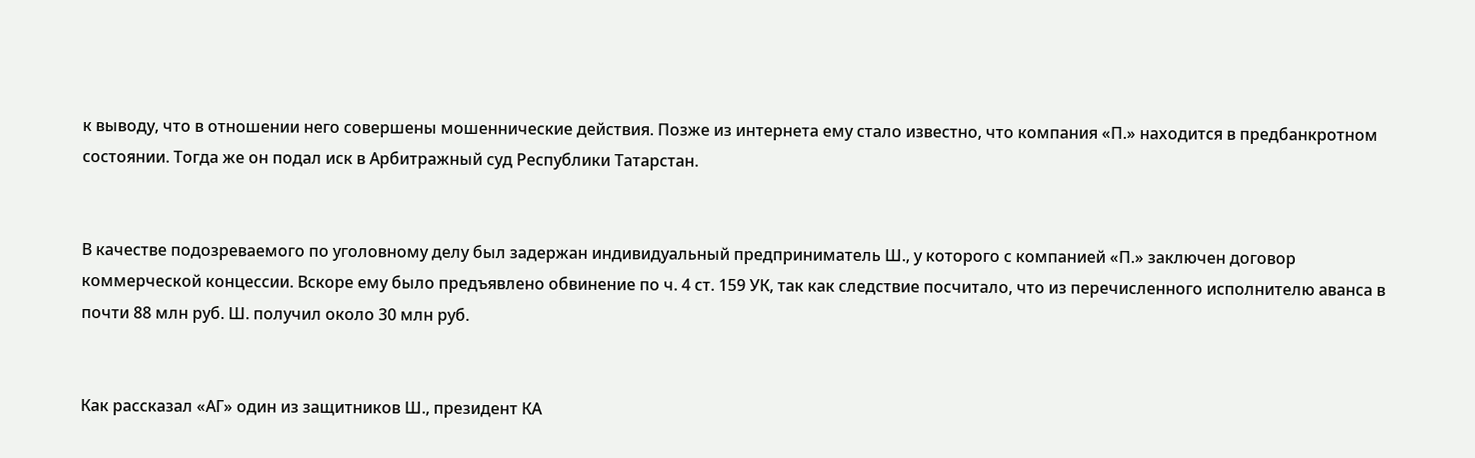к выводу, что в отношении него совершены мошеннические действия. Позже из интернета ему стало известно, что компания «П.» находится в предбанкротном состоянии. Тогда же он подал иск в Арбитражный суд Республики Татарстан.


В качестве подозреваемого по уголовному делу был задержан индивидуальный предприниматель Ш., у которого с компанией «П.» заключен договор коммерческой концессии. Вскоре ему было предъявлено обвинение по ч. 4 ст. 159 УК, так как следствие посчитало, что из перечисленного исполнителю аванса в почти 88 млн руб. Ш. получил около 30 млн руб.


Как рассказал «АГ» один из защитников Ш., президент КА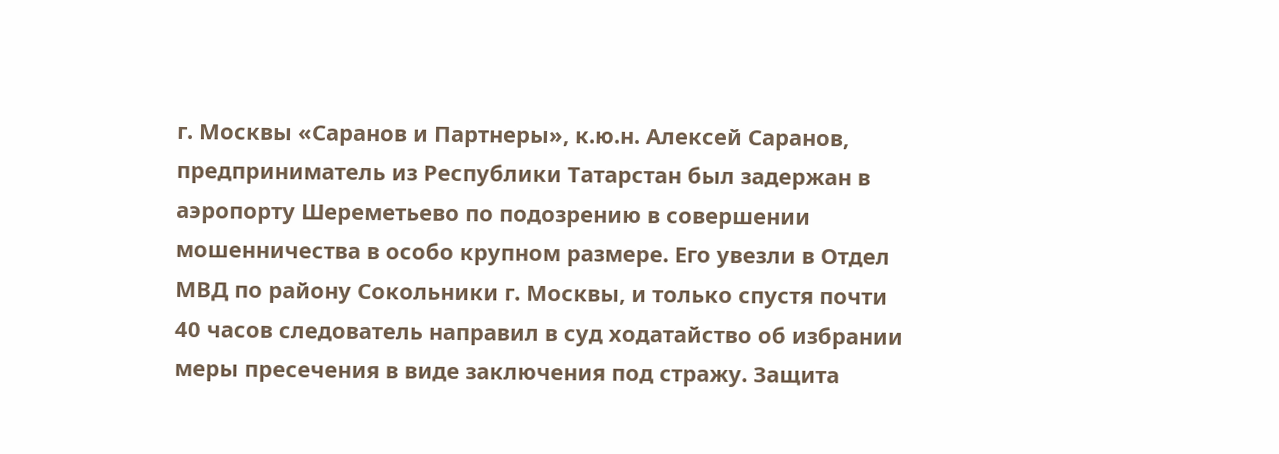г. Москвы «Саранов и Партнеры», к.ю.н. Алексей Саранов, предприниматель из Республики Татарстан был задержан в аэропорту Шереметьево по подозрению в совершении мошенничества в особо крупном размере. Его увезли в Отдел МВД по району Сокольники г. Москвы, и только спустя почти 40 часов следователь направил в суд ходатайство об избрании меры пресечения в виде заключения под стражу. Защита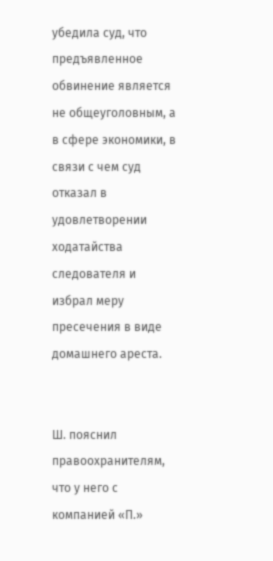убедила суд, что предъявленное обвинение является не общеуголовным, а в сфере экономики, в связи с чем суд отказал в удовлетворении ходатайства следователя и избрал меру пресечения в виде домашнего ареста.


Ш. пояснил правоохранителям, что у него с компанией «П.»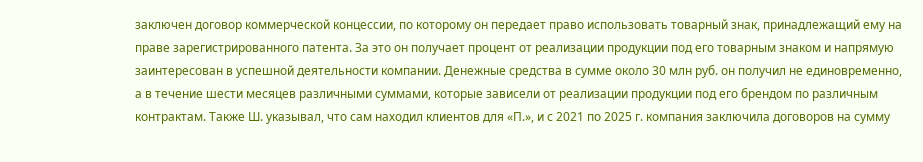заключен договор коммерческой концессии, по которому он передает право использовать товарный знак, принадлежащий ему на праве зарегистрированного патента. За это он получает процент от реализации продукции под его товарным знаком и напрямую заинтересован в успешной деятельности компании. Денежные средства в сумме около 30 млн руб. он получил не единовременно, а в течение шести месяцев различными суммами, которые зависели от реализации продукции под его брендом по различным контрактам. Также Ш. указывал, что сам находил клиентов для «П.», и с 2021 по 2025 г. компания заключила договоров на сумму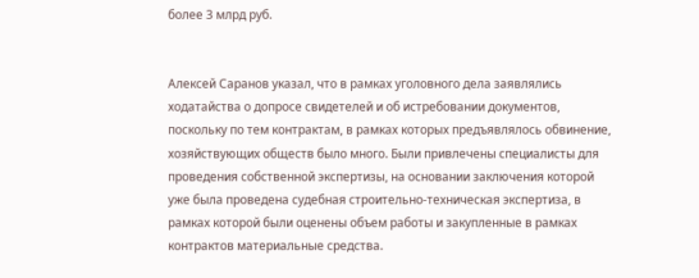более 3 млрд руб.


Алексей Саранов указал, что в рамках уголовного дела заявлялись ходатайства о допросе свидетелей и об истребовании документов, поскольку по тем контрактам, в рамках которых предъявлялось обвинение, хозяйствующих обществ было много. Были привлечены специалисты для проведения собственной экспертизы, на основании заключения которой уже была проведена судебная строительно-техническая экспертиза, в рамках которой были оценены объем работы и закупленные в рамках контрактов материальные средства.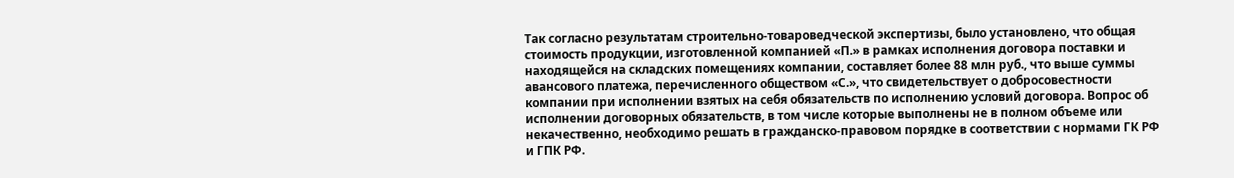Так согласно результатам строительно-товароведческой экспертизы, было установлено, что общая стоимость продукции, изготовленной компанией «П.» в рамках исполнения договора поставки и находящейся на складских помещениях компании, составляет более 88 млн руб., что выше суммы авансового платежа, перечисленного обществом «С.», что свидетельствует о добросовестности компании при исполнении взятых на себя обязательств по исполнению условий договора. Вопрос об исполнении договорных обязательств, в том числе которые выполнены не в полном объеме или некачественно, необходимо решать в гражданско-правовом порядке в соответствии с нормами ГК РФ и ГПК РФ.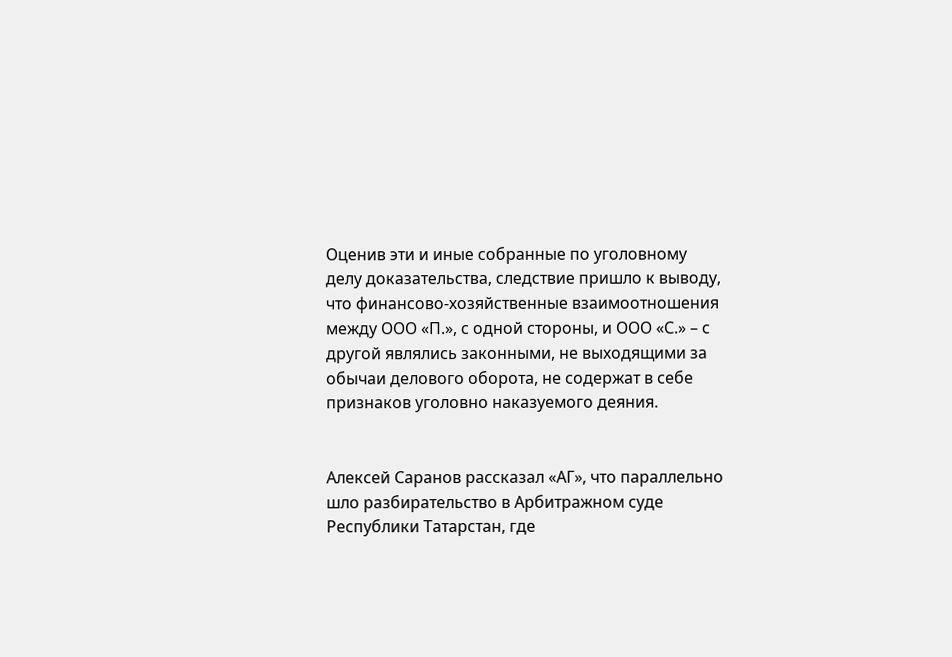Оценив эти и иные собранные по уголовному делу доказательства, следствие пришло к выводу, что финансово-хозяйственные взаимоотношения между ООО «П.», с одной стороны, и ООО «С.» – с другой являлись законными, не выходящими за обычаи делового оборота, не содержат в себе признаков уголовно наказуемого деяния.


Алексей Саранов рассказал «АГ», что параллельно шло разбирательство в Арбитражном суде Республики Татарстан, где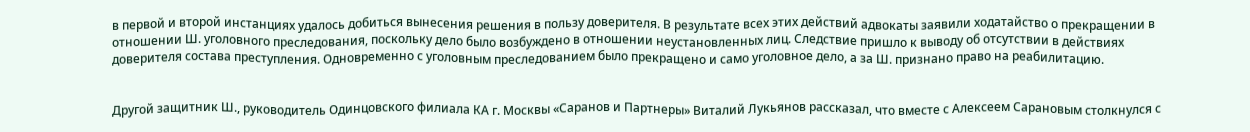в первой и второй инстанциях удалось добиться вынесения решения в пользу доверителя. В результате всех этих действий адвокаты заявили ходатайство о прекращении в отношении Ш. уголовного преследования, поскольку дело было возбуждено в отношении неустановленных лиц. Следствие пришло к выводу об отсутствии в действиях доверителя состава преступления. Одновременно с уголовным преследованием было прекращено и само уголовное дело, а за Ш. признано право на реабилитацию.


Другой защитник Ш., руководитель Одинцовского филиала КА г. Москвы «Саранов и Партнеры» Виталий Лукьянов рассказал, что вместе с Алексеем Сарановым столкнулся с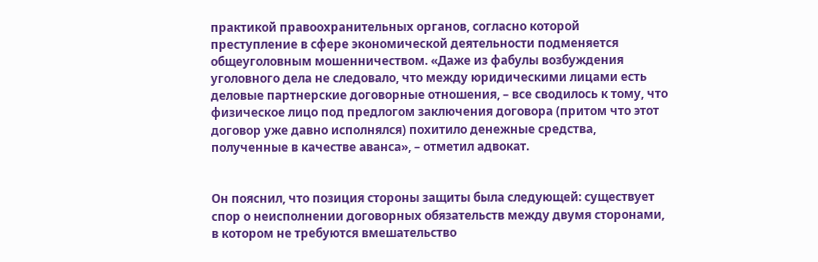практикой правоохранительных органов, согласно которой преступление в сфере экономической деятельности подменяется общеуголовным мошенничеством. «Даже из фабулы возбуждения уголовного дела не следовало, что между юридическими лицами есть деловые партнерские договорные отношения, – все сводилось к тому, что физическое лицо под предлогом заключения договора (притом что этот договор уже давно исполнялся) похитило денежные средства, полученные в качестве аванса», – отметил адвокат.


Он пояснил, что позиция стороны защиты была следующей: существует спор о неисполнении договорных обязательств между двумя сторонами, в котором не требуются вмешательство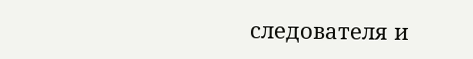следователя и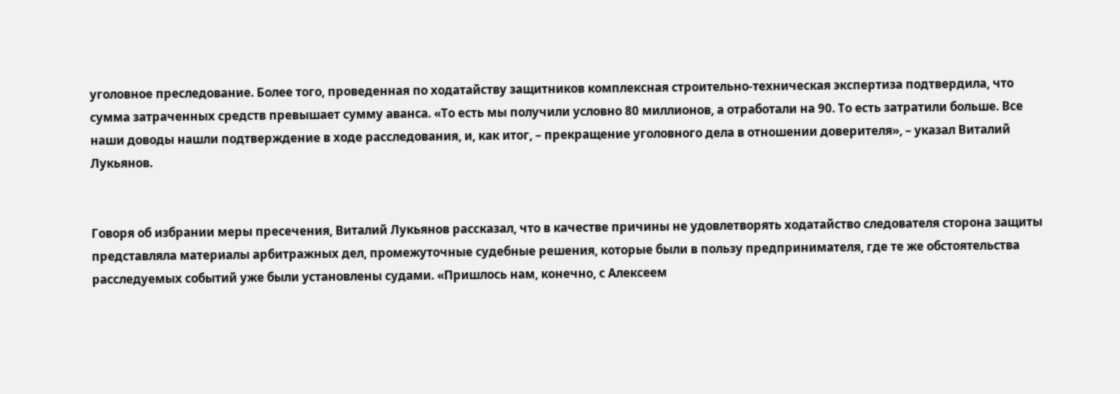уголовное преследование. Более того, проведенная по ходатайству защитников комплексная строительно-техническая экспертиза подтвердила, что сумма затраченных средств превышает сумму аванса. «То есть мы получили условно 80 миллионов, а отработали на 90. То есть затратили больше. Все наши доводы нашли подтверждение в ходе расследования, и, как итог, – прекращение уголовного дела в отношении доверителя», – указал Виталий Лукьянов.


Говоря об избрании меры пресечения, Виталий Лукьянов рассказал, что в качестве причины не удовлетворять ходатайство следователя сторона защиты представляла материалы арбитражных дел, промежуточные судебные решения, которые были в пользу предпринимателя, где те же обстоятельства расследуемых событий уже были установлены судами. «Пришлось нам, конечно, с Алексеем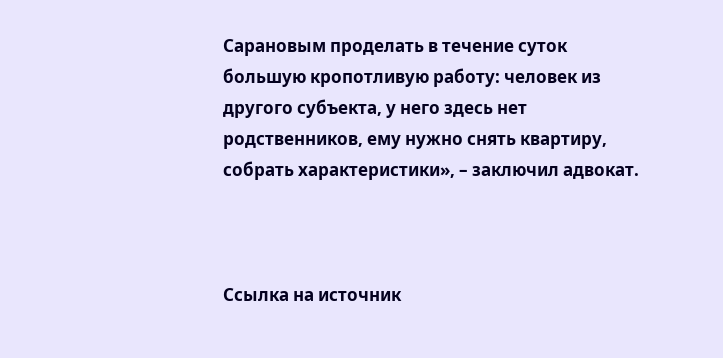Сарановым проделать в течение суток большую кропотливую работу: человек из другого субъекта, у него здесь нет родственников, ему нужно снять квартиру, собрать характеристики», – заключил адвокат.



Ссылка на источник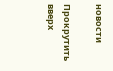новости

Прокрутить вверх